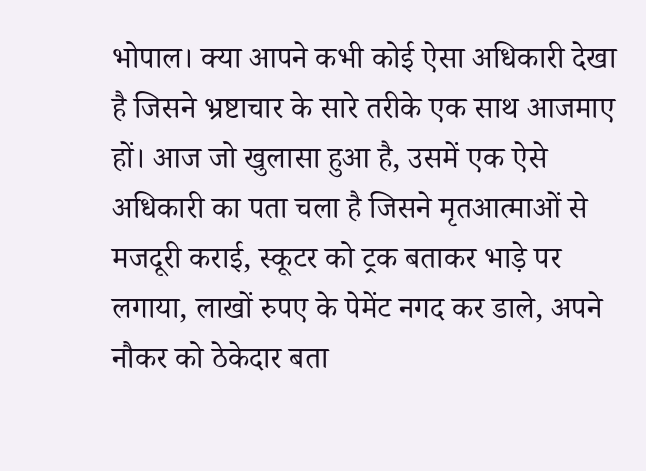भोपाल। क्या आपने कभी कोई ऐसा अधिकारी देखा है जिसने भ्रष्टाचार के सारे तरीके एक साथ आजमाए हों। आज जो खुलासा हुआ है, उसमें एक ऐसे अधिकारी का पता चला है जिसने मृतआत्माओं से मजदूरी कराई, स्कूटर को ट्रक बताकर भाड़े पर लगाया, लाखों रुपए के पेमेंट नगद कर डाले, अपने नौकर को ठेकेदार बता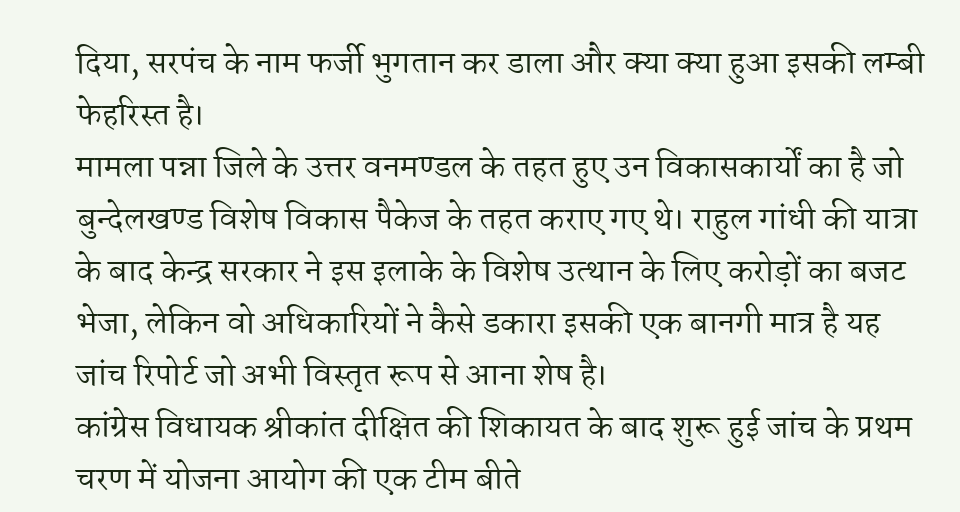दिया, सरपंच के नाम फर्जी भुगतान कर डाला और क्या क्या हुआ इसकी लम्बी फेहरिस्त है।
मामला पन्ना जिले के उत्तर वनमण्डल के तहत हुए उन विकासकार्यों का है जो बुन्देलखण्ड विशेष विकास पैकेज के तहत कराए गए थे। राहुल गांधी की यात्रा के बाद केन्द्र सरकार ने इस इलाके के विशेष उत्थान के लिए करोड़ों का बजट भेजा, लेकिन वो अधिकारियों ने कैसे डकारा इसकी एक बानगी मात्र है यह जांच रिपोर्ट जो अभी विस्तृत रूप से आना शेष है।
कांग्रेस विधायक श्रीकांत दीक्षित की शिकायत के बाद शुरू हुई जांच के प्रथम चरण में योजना आयोग की एक टीम बीते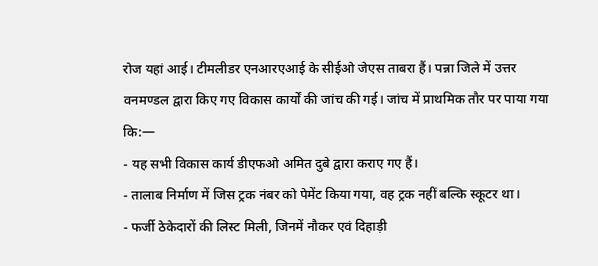रोज यहां आई। टीमलीडर एनआरएआई के सीईओ जेएस ताबरा हैं। पन्ना जिले में उत्तर वनमण्डल द्वारा किए गए विकास कार्यों की जांच की गई। जांच में प्राथमिक तौर पर पाया गया कि:—
- यह सभी विकास कार्य डीएफओ अमित दुबे द्वारा कराए गए हैं।
- तालाब निर्माण में जिस ट्रक नंबर को पेमेंट किया गया, वह ट्रक नहीं बल्कि स्कूटर था।
- फर्जी ठेकेदारों की लिस्ट मिली, जिनमें नौकर एवं दिहाड़ी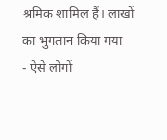श्रमिक शामिल हैं। लाखों का भुगतान किया गया
- ऐसे लोगों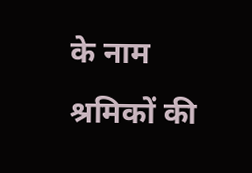के नाम श्रमिकों की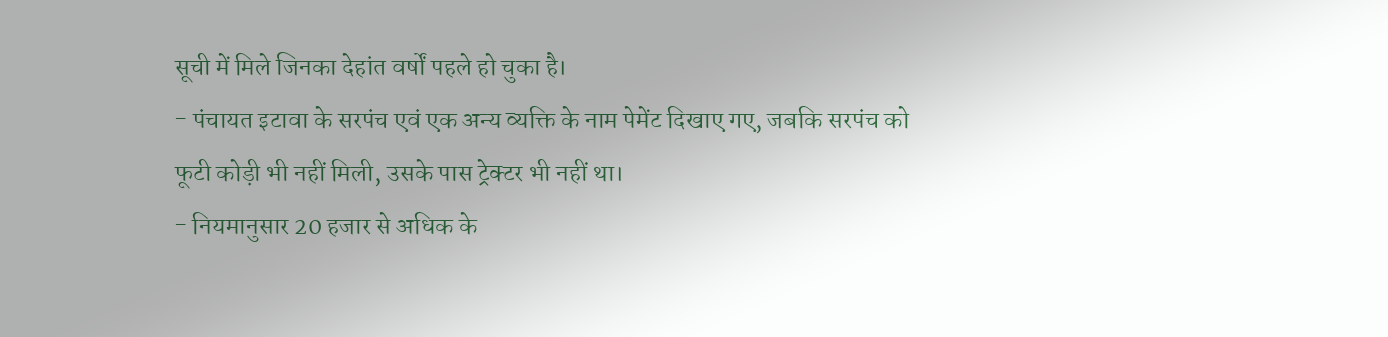सूची में मिले जिनका देहांत वर्षों पहले हो चुका है।
- पंचायत इटावा के सरपंच एवं एक अन्य व्यक्ति के नाम पेमेंट दिखाए गए, जबकि सरपंच को फूटी कोड़ी भी नहीं मिली, उसके पास ट्रेक्टर भी नहीं था।
- नियमानुसार 20 हजार से अधिक के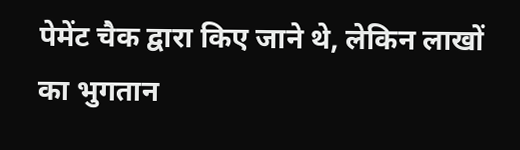पेमेंट चैक द्वारा किए जाने थे, लेकिन लाखों का भुगतान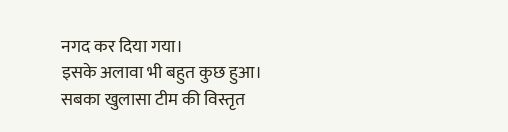नगद कर दिया गया।
इसके अलावा भी बहुत कुछ हुआ। सबका खुलासा टीम की विस्तृत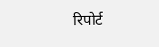रिपोर्ट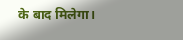के बाद मिलेगा।